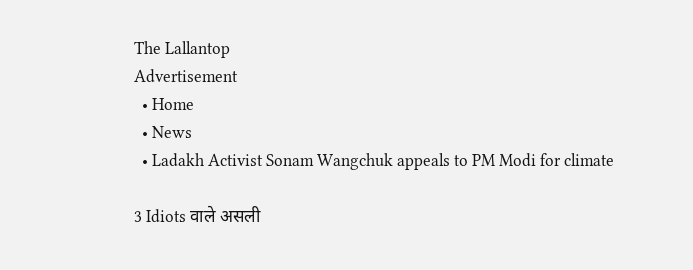The Lallantop
Advertisement
  • Home
  • News
  • Ladakh Activist Sonam Wangchuk appeals to PM Modi for climate

3 Idiots वाले असली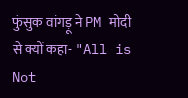फुंसुक वांगड़ू ने PM मोदी से क्यों कहा- "All is Not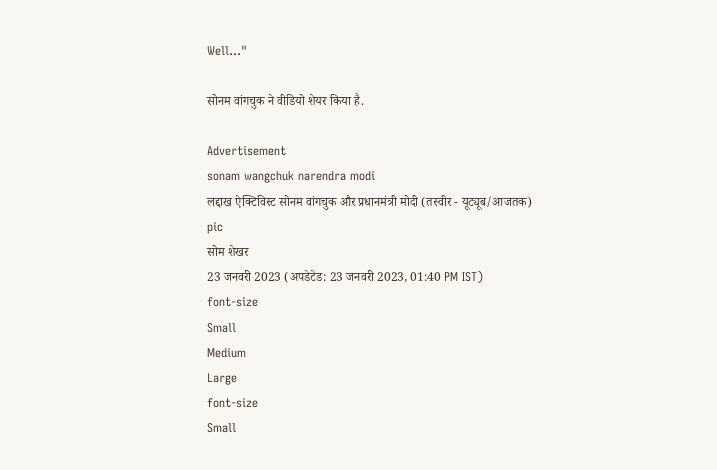Well..."

सोनम वांगचुक ने वीडियो शेयर किया है.

Advertisement
sonam wangchuk narendra modi
लद्दाख ऐक्टिविस्ट सोनम वांगचुक और प्रधानमंत्री मोदी (तस्वीर - यूट्यूब/आजतक)
pic
सोम शेखर
23 जनवरी 2023 (अपडेटेड: 23 जनवरी 2023, 01:40 PM IST)
font-size
Small
Medium
Large
font-size
Small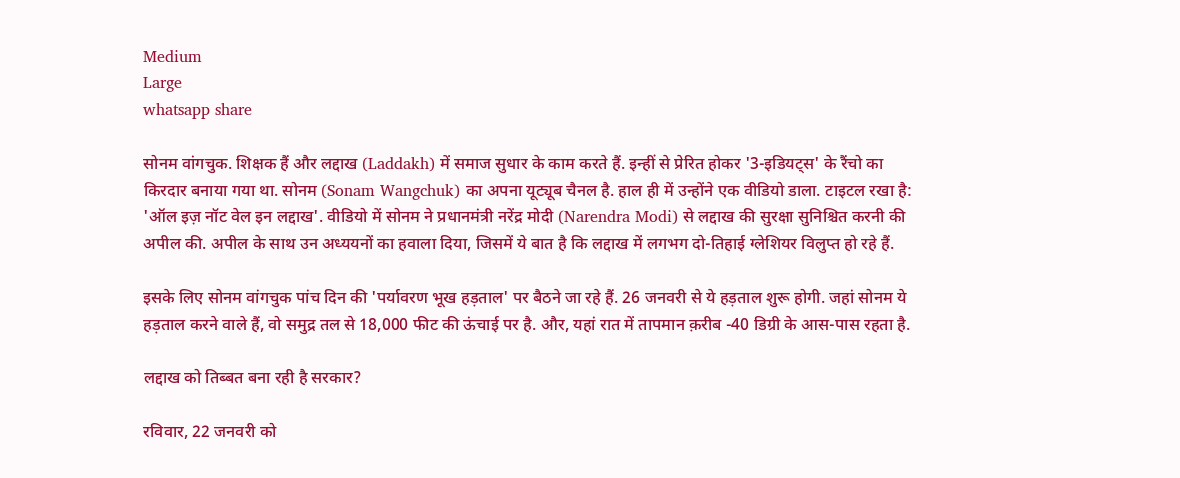Medium
Large
whatsapp share

सोनम वांगचुक. शिक्षक हैं और लद्दाख (Laddakh) में समाज सुधार के काम करते हैं. इन्हीं से प्रेरित होकर '3-इडियट्स' के रैंचो का किरदार बनाया गया था. सोनम (Sonam Wangchuk) का अपना यूट्यूब चैनल है. हाल ही में उन्होंने एक वीडियो डाला. टाइटल रखा है: 'ऑल इज़ नॉट वेल इन लद्दाख'. वीडियो में सोनम ने प्रधानमंत्री नरेंद्र मोदी (Narendra Modi) से लद्दाख की सुरक्षा सुनिश्चित करनी की अपील की. अपील के साथ उन अध्ययनों का हवाला दिया, जिसमें ये बात है कि लद्दाख में लगभग दो-तिहाई ग्लेशियर विलुप्त हो रहे हैं.

इसके लिए सोनम वांगचुक पांच दिन की 'पर्यावरण भूख हड़ताल' पर बैठने जा रहे हैं. 26 जनवरी से ये हड़ताल शुरू होगी. जहां सोनम ये हड़ताल करने वाले हैं, वो समुद्र तल से 18,000 फीट की ऊंचाई पर है. और, यहां रात में तापमान क़रीब -40 डिग्री के आस-पास रहता है.

लद्दाख को तिब्बत बना रही है सरकार?

रविवार, 22 जनवरी को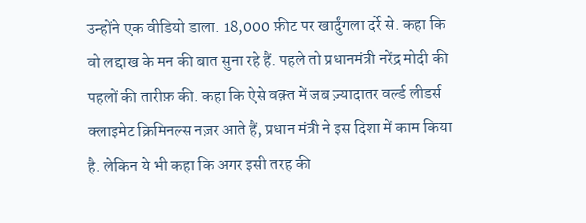उन्होंने एक वीडियो डाला. 18,000 फ़ीट पर खार्दुंगला दर्रे से. कहा कि वो लद्दाख के मन की बात सुना रहे हैं. पहले तो प्रधानमंत्री नरेंद्र मोदी की पहलों की तारीफ़ की. कहा कि ऐसे वक़्त में जब ज़्यादातर वर्ल्ड लीडर्स क्लाइमेट क्रिमिनल्स नज़र आते हैं, प्रधान मंत्री ने इस दिशा में काम किया है. लेकिन ये भी कहा कि अगर इसी तरह की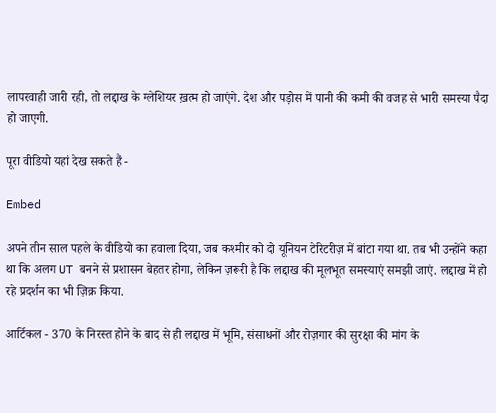लापरवाही जारी रही, तो लद्दाख के ग्लेशियर ख़त्म हो जाएंगे. देश और पड़ोस में पानी की कमी की वजह से भारी समस्या पैदा हो जाएगी.

पूरा वीडियो यहां देख सकते हैं -

Embed

अपने तीन साल पहले के वीडियो का हवाला दिया, जब कश्मीर को दो यूनियन टेरिटरीज़ में बांटा गया था. तब भी उन्होंने कहा था कि अलग UT बनने से प्रशासन बेहतर होगा, लेकिन ज़रूरी है कि लद्दाख की मूलभूत समस्याएं समझी जाएं. लद्दाख में हो रहे प्रदर्शन का भी ज़िक्र किया.

आर्टिकल - 370 के निरस्त होने के बाद से ही लद्दाख में भूमि, संसाधनों और रोज़गार की सुरक्षा की मांग के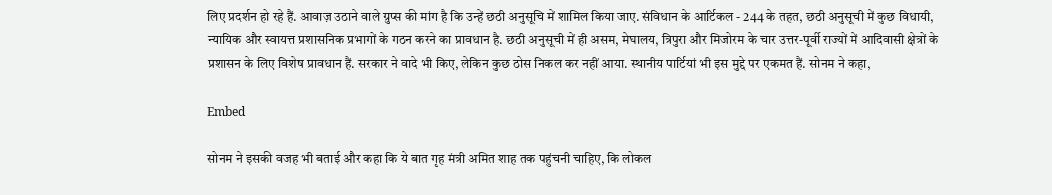लिए प्रदर्शन हो रहे हैं. आवाज़ उठाने वाले ग्रुप्स की मांग है कि उन्हें छठी अनुसूचि में शामिल किया जाए. संविधान के आर्टिकल - 244 के तहत, छठी अनुसूची में कुछ विधायी, न्यायिक और स्वायत्त प्रशासनिक प्रभागों के गठन करने का प्रावधान है. छठी अनुसूची में ही असम, मेघालय, त्रिपुरा और मिजोरम के चार उत्तर-पूर्वी राज्यों में आदिवासी क्षेत्रों के प्रशासन के लिए विशेष प्रावधान हैं. सरकार ने वादे भी किए, लेकिन कुछ ठोस निकल कर नहीं आया. स्थानीय पार्टियां भी इस मुद्दे पर एकमत हैं. सोनम ने कहा,

Embed

सोनम ने इसकी वजह भी बताई और कहा कि ये बात गृह मंत्री अमित शाह तक पहुंचनी चाहिए, कि लोकल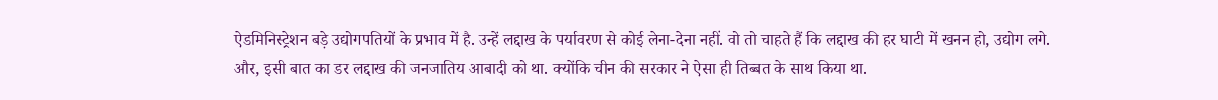ऐडमिनिस्ट्रेशन बड़े उद्योगपतियों के प्रभाव में है. उन्हें लद्दाख के पर्यावरण से कोई लेना-देना नहीं. वो तो चाहते हैं कि लद्दाख की हर घाटी में खनन हो, उद्योग लगे. और, इसी बात का डर लद्दाख की जनजातिय आबादी को था. क्योंकि चीन की सरकार ने ऐसा ही तिब्बत के साथ किया था.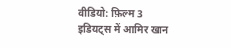वीडियो: फ़िल्म 3 इडियट्स में आमिर खान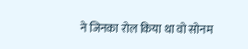ने जिनका रोल किया था वो सोनम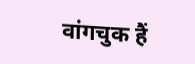वांगचुक हैं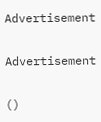Advertisement

Advertisement

()